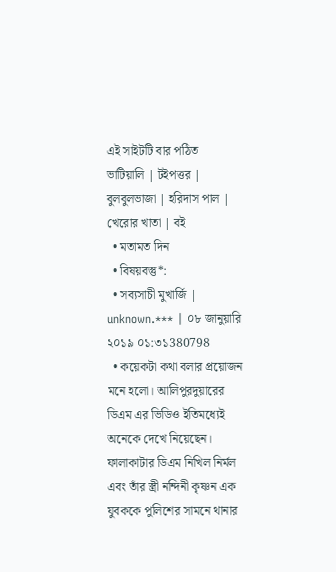এই সাইটটি বার পঠিত
ভাটিয়ালি | টইপত্তর | বুলবুলভাজা | হরিদাস পাল | খেরোর খাতা | বই
  • মতামত দিন
  • বিষয়বস্তু*:
  • সব্যসাচী মুখার্জি | unknown.*** | ০৮ জানুয়ারি ২০১৯ ০১:৩১380798
  • কয়েকটা কথা বলার প্রয়োজন মনে হলো। আলিপুরদুয়ারের ডিএম এর ভিডিও ইতিমধ্যেই অনেকে দেখে নিয়েছেন। ফালাকাটার ডিএম নিখিল নির্মল এবং তাঁর স্ত্রী নন্দিনী কৃষ্ণন এক যুবককে পুলিশের সামনে থানার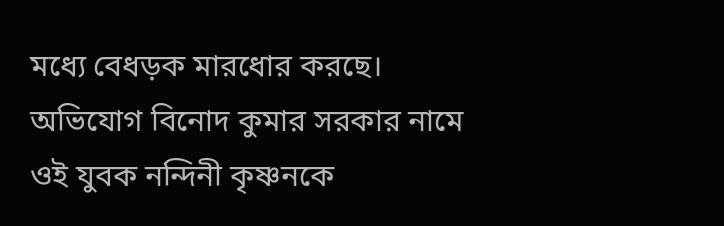মধ্যে বেধড়ক মারধোর করছে। অভিযোগ বিনোদ কুমার সরকার নামে ওই যুবক নন্দিনী কৃষ্ণনকে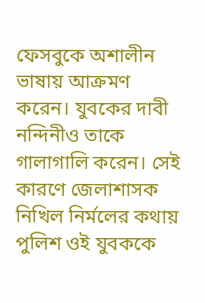ফেসবুকে অশালীন ভাষায় আক্রমণ করেন। যুবকের দাবী নন্দিনীও তাকে গালাগালি করেন। সেই কারণে জেলাশাসক নিখিল নির্মলের কথায় পুলিশ ওই যুবককে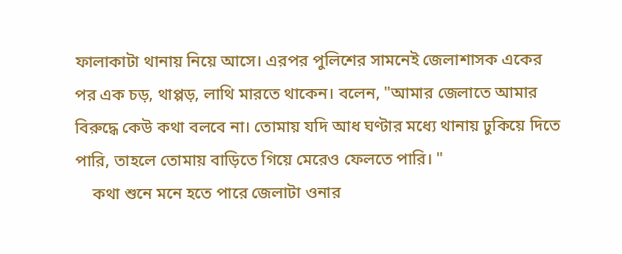ফালাকাটা থানায় নিয়ে আসে। এরপর পুলিশের সামনেই জেলাশাসক একের পর এক চড়, থাপ্পড়, লাথি মারতে থাকেন। বলেন, "আমার জেলাতে আমার বিরুদ্ধে কেউ কথা বলবে না। তোমায় যদি আধ ঘণ্টার মধ্যে থানায় ঢুকিয়ে দিতে পারি, তাহলে তোমায় বাড়িতে গিয়ে মেরেও ফেলতে পারি। "
    কথা শুনে মনে হতে পারে জেলাটা ওনার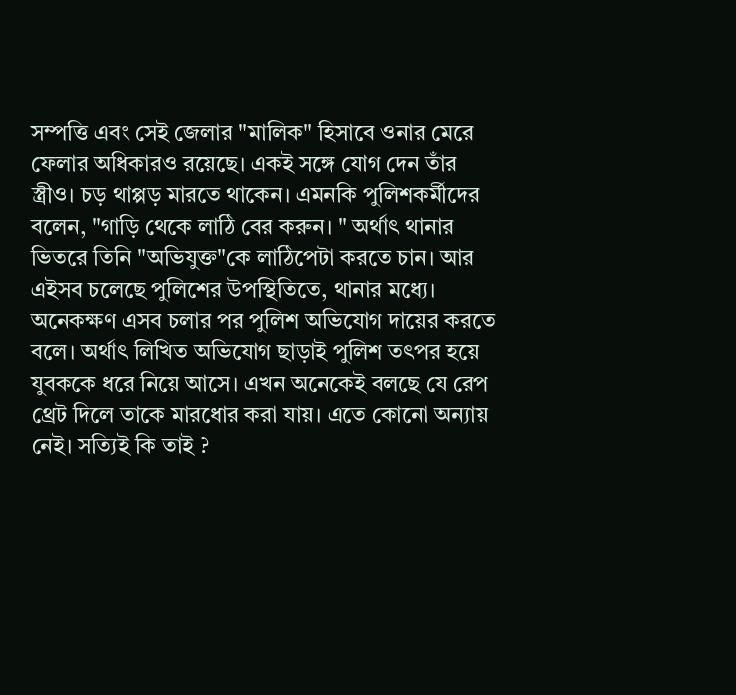সম্পত্তি এবং সেই জেলার "মালিক" হিসাবে ওনার মেরে ফেলার অধিকারও রয়েছে। একই সঙ্গে যোগ দেন তাঁর স্ত্রীও। চড় থাপ্পড় মারতে থাকেন। এমনকি পুলিশকর্মীদের বলেন, "গাড়ি থেকে লাঠি বের করুন। " অর্থাৎ থানার ভিতরে তিনি "অভিযুক্ত"কে লাঠিপেটা করতে চান। আর এইসব চলেছে পুলিশের উপস্থিতিতে, থানার মধ্যে। অনেকক্ষণ এসব চলার পর পুলিশ অভিযোগ দায়ের করতে বলে। অর্থাৎ লিখিত অভিযোগ ছাড়াই পুলিশ তৎপর হয়ে যুবককে ধরে নিয়ে আসে। এখন অনেকেই বলছে যে রেপ থ্রেট দিলে তাকে মারধোর করা যায়। এতে কোনো অন্যায় নেই। সত্যিই কি তাই ?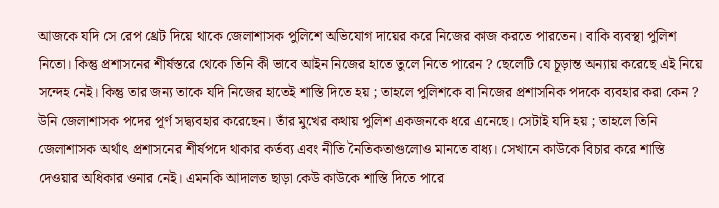আজকে যদি সে রেপ থ্রেট দিয়ে থাকে জেলাশাসক পুলিশে অভিযোগ দায়ের করে নিজের কাজ করতে পারতেন। বাকি ব্যবস্থা পুলিশ নিতো। কিন্তু প্রশাসনের শীর্ষস্তরে থেকে তিনি কী ভাবে আইন নিজের হাতে তুলে নিতে পারেন ? ছেলেটি যে চূড়ান্ত অন্যায় করেছে এই নিয়ে সন্দেহ নেই। কিন্তু তার জন্য তাকে যদি নিজের হাতেই শাস্তি দিতে হয় ; তাহলে পুলিশকে বা নিজের প্রশাসনিক পদকে ব্যবহার করা কেন ? উনি জেলাশাসক পদের পূর্ণ সদ্ব্যবহার করেছেন। তাঁর মুখের কথায় পুলিশ একজনকে ধরে এনেছে। সেটাই যদি হয় ; তাহলে তিনি জেলাশাসক অর্থাৎ প্রশাসনের শীর্ষপদে থাকার কর্তব্য এবং নীতি নৈতিকতাগুলোও মানতে বাধ্য। সেখানে কাউকে বিচার করে শাস্তি দেওয়ার অধিকার ওনার নেই। এমনকি আদালত ছাড়া কেউ কাউকে শাস্তি দিতে পারে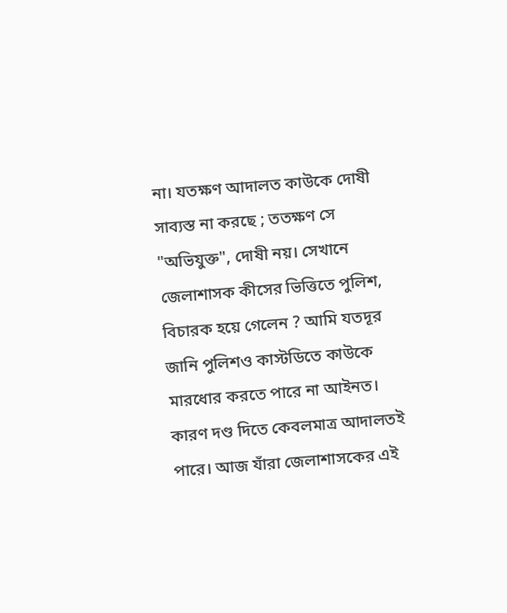না। যতক্ষণ আদালত কাউকে দোষী সাব্যস্ত না করছে ; ততক্ষণ সে "অভিযুক্ত", দোষী নয়। সেখানে জেলাশাসক কীসের ভিত্তিতে পুলিশ, বিচারক হয়ে গেলেন ? আমি যতদূর জানি পুলিশও কাস্টডিতে কাউকে মারধোর করতে পারে না আইনত। কারণ দণ্ড দিতে কেবলমাত্র আদালতই পারে। আজ যাঁরা জেলাশাসকের এই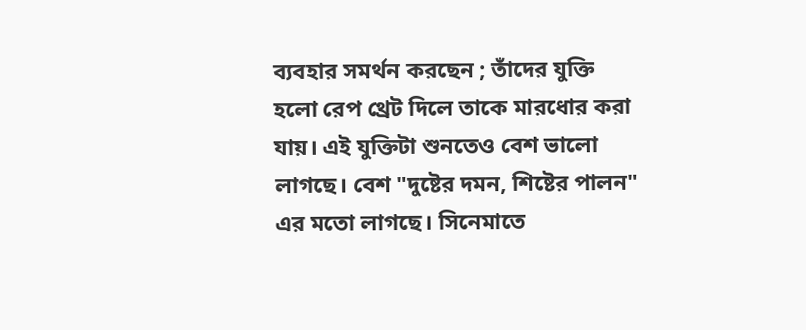ব্যবহার সমর্থন করছেন ; তাঁদের যুক্তি হলো রেপ থ্রেট দিলে তাকে মারধোর করা যায়। এই যুক্তিটা শুনতেও বেশ ভালো লাগছে। বেশ "দুষ্টের দমন, শিষ্টের পালন" এর মতো লাগছে। সিনেমাতে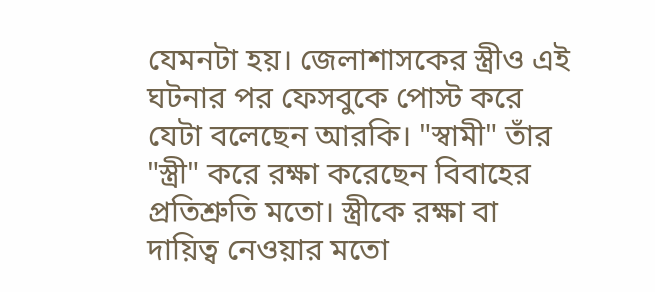যেমনটা হয়। জেলাশাসকের স্ত্রীও এই ঘটনার পর ফেসবুকে পোস্ট করে যেটা বলেছেন আরকি। "স্বামী" তাঁর "স্ত্রী" করে রক্ষা করেছেন বিবাহের প্রতিশ্রুতি মতো। স্ত্রীকে রক্ষা বা দায়িত্ব নেওয়ার মতো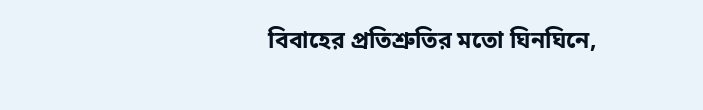বিবাহের প্রতিশ্রুতির মতো ঘিনঘিনে,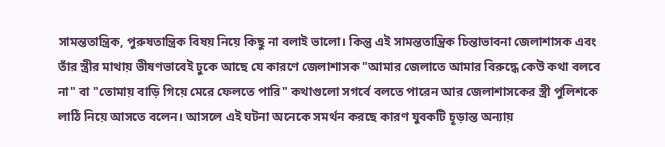সামন্ততান্ত্রিক, পুরুষতান্ত্রিক বিষয় নিয়ে কিছু না বলাই ভালো। কিন্তু এই সামন্ততান্ত্রিক চিন্তাভাবনা জেলাশাসক এবং তাঁর স্ত্রীর মাথায় ভীষণভাবেই ঢুকে আছে যে কারণে জেলাশাসক "আমার জেলাতে আমার বিরুদ্ধে কেউ কথা বলবে না" বা "তোমায় বাড়ি গিয়ে মেরে ফেলতে পারি" কথাগুলো সগর্বে বলতে পারেন আর জেলাশাসকের স্ত্রী পুলিশকে লাঠি নিয়ে আসতে বলেন। আসলে এই ঘটনা অনেকে সমর্থন করছে কারণ যুবকটি চূড়ান্ত অন্যায়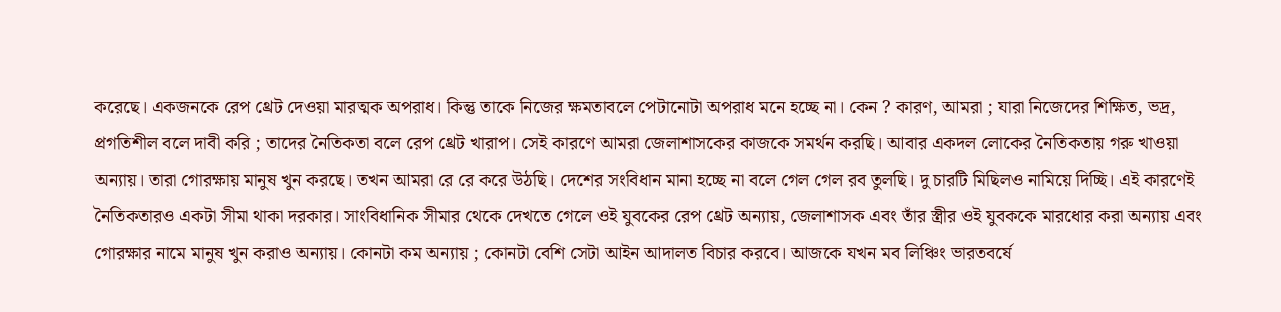করেছে। একজনকে রেপ থ্রেট দেওয়া মারত্মক অপরাধ। কিন্তু তাকে নিজের ক্ষমতাবলে পেটানোটা অপরাধ মনে হচ্ছে না। কেন ? কারণ, আমরা ; যারা নিজেদের শিক্ষিত, ভদ্র, প্রগতিশীল বলে দাবী করি ; তাদের নৈতিকতা বলে রেপ থ্রেট খারাপ। সেই কারণে আমরা জেলাশাসকের কাজকে সমর্থন করছি। আবার একদল লোকের নৈতিকতায় গরু খাওয়া অন্যায়। তারা গোরক্ষায় মানুষ খুন করছে। তখন আমরা রে রে করে উঠছি। দেশের সংবিধান মানা হচ্ছে না বলে গেল গেল রব তুলছি। দু চারটি মিছিলও নামিয়ে দিচ্ছি। এই কারণেই নৈতিকতারও একটা সীমা থাকা দরকার। সাংবিধানিক সীমার থেকে দেখতে গেলে ওই যুবকের রেপ থ্রেট অন্যায়, জেলাশাসক এবং তাঁর স্ত্রীর ওই যুবককে মারধোর করা অন্যায় এবং গোরক্ষার নামে মানুষ খুন করাও অন্যায়। কোনটা কম অন্যায় ; কোনটা বেশি সেটা আইন আদালত বিচার করবে। আজকে যখন মব লিঞ্চিং ভারতবর্ষে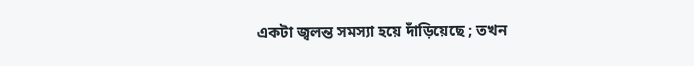একটা জ্বলন্ত সমস্যা হয়ে দাঁড়িয়েছে ; তখন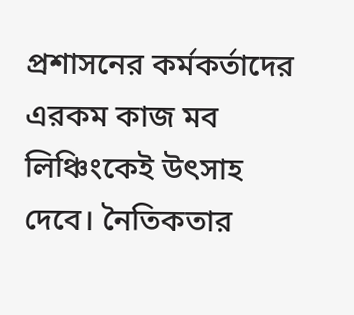প্রশাসনের কর্মকর্তাদের এরকম কাজ মব লিঞ্চিংকেই উৎসাহ দেবে। নৈতিকতার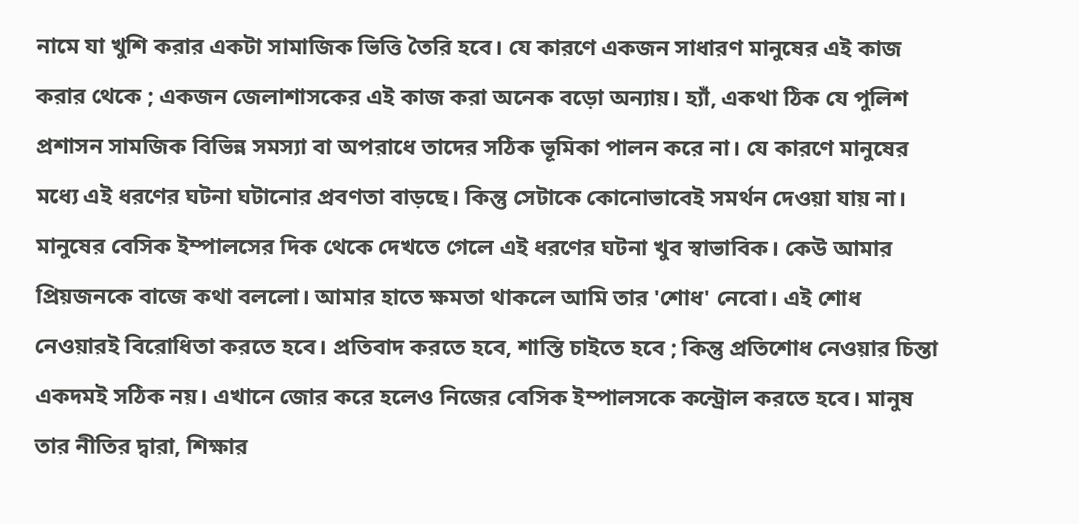নামে যা খুশি করার একটা সামাজিক ভিত্তি তৈরি হবে। যে কারণে একজন সাধারণ মানুষের এই কাজ করার থেকে ; একজন জেলাশাসকের এই কাজ করা অনেক বড়ো অন্যায়। হ্যাঁ, একথা ঠিক যে পুলিশ প্রশাসন সামজিক বিভিন্ন সমস্যা বা অপরাধে তাদের সঠিক ভূমিকা পালন করে না। যে কারণে মানুষের মধ্যে এই ধরণের ঘটনা ঘটানোর প্রবণতা বাড়ছে। কিন্তু সেটাকে কোনোভাবেই সমর্থন দেওয়া যায় না। মানুষের বেসিক ইম্পালসের দিক থেকে দেখতে গেলে এই ধরণের ঘটনা খুব স্বাভাবিক। কেউ আমার প্রিয়জনকে বাজে কথা বললো। আমার হাতে ক্ষমতা থাকলে আমি তার 'শোধ' নেবো। এই শোধ নেওয়ারই বিরোধিতা করতে হবে। প্রতিবাদ করতে হবে, শাস্তি চাইতে হবে ; কিন্তু প্রতিশোধ নেওয়ার চিন্তা একদমই সঠিক নয়। এখানে জোর করে হলেও নিজের বেসিক ইম্পালসকে কন্ট্রোল করতে হবে। মানুষ তার নীতির দ্বারা, শিক্ষার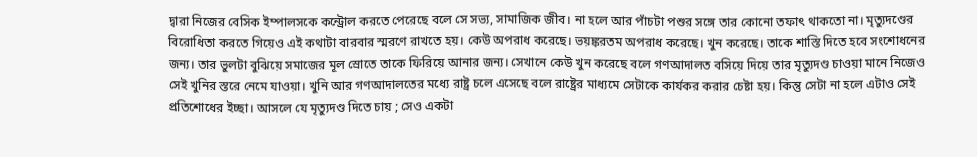দ্বারা নিজের বেসিক ইম্পালসকে কন্ট্রোল করতে পেরেছে বলে সে সভ্য, সামাজিক জীব। না হলে আর পাঁচটা পশুর সঙ্গে তার কোনো তফাৎ থাকতো না। মৃত্যুদণ্ডের বিরোধিতা করতে গিয়েও এই কথাটা বারবার স্মরণে রাখতে হয়। কেউ অপরাধ করেছে। ভয়ঙ্করতম অপরাধ করেছে। খুন করেছে। তাকে শাস্তি দিতে হবে সংশোধনের জন্য। তার ভুলটা বুঝিয়ে সমাজের মূল স্রোতে তাকে ফিরিয়ে আনার জন্য। সেখানে কেউ খুন করেছে বলে গণআদালত বসিয়ে দিয়ে তার মৃত্যুদণ্ড চাওয়া মানে নিজেও সেই খুনির স্তরে নেমে যাওয়া। খুনি আর গণআদালতের মধ্যে রাষ্ট্র চলে এসেছে বলে রাষ্ট্রের মাধ্যমে সেটাকে কার্যকর করার চেষ্টা হয়। কিন্তু সেটা না হলে এটাও সেই প্রতিশোধের ইচ্ছা। আসলে যে মৃত্যুদণ্ড দিতে চায় ; সেও একটা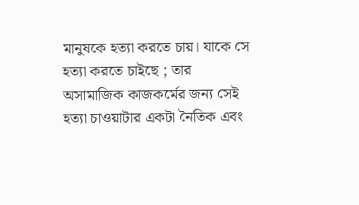মানুষকে হত্যা করতে চায়। যাকে সে হত্যা করতে চাইছে ; তার অসামাজিক কাজকর্মের জন্য সেই হত্যা চাওয়াটার একটা নৈতিক এবং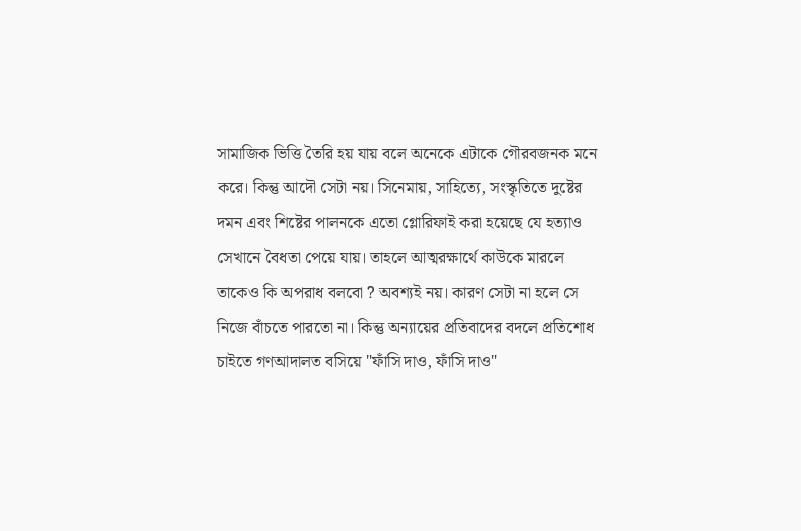সামাজিক ভিত্তি তৈরি হয় যায় বলে অনেকে এটাকে গৌরবজনক মনে করে। কিন্তু আদৌ সেটা নয়। সিনেমায়, সাহিত্যে, সংস্কৃতিতে দুষ্টের দমন এবং শিষ্টের পালনকে এতো গ্লোরিফাই করা হয়েছে যে হত্যাও সেখানে বৈধতা পেয়ে যায়। তাহলে আত্মরক্ষার্থে কাউকে মারলে তাকেও কি অপরাধ বলবো ? অবশ্যই নয়। কারণ সেটা না হলে সে নিজে বাঁচতে পারতো না। কিন্তু অন্যায়ের প্রতিবাদের বদলে প্রতিশোধ চাইতে গণআদালত বসিয়ে "ফাঁসি দাও, ফাঁসি দাও"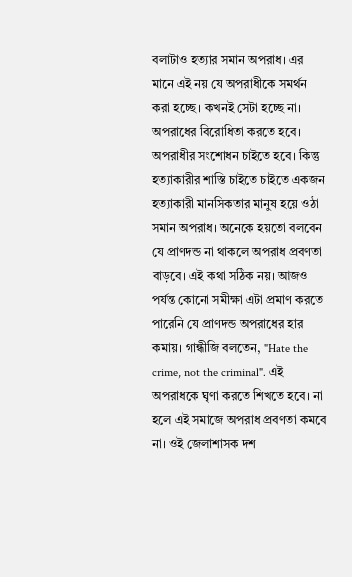বলাটাও হত্যার সমান অপরাধ। এর মানে এই নয় যে অপরাধীকে সমর্থন করা হচ্ছে। কখনই সেটা হচ্ছে না। অপরাধের বিরোধিতা করতে হবে। অপরাধীর সংশোধন চাইতে হবে। কিন্তু হত্যাকারীর শাস্তি চাইতে চাইতে একজন হত্যাকারী মানসিকতার মানুষ হয়ে ওঠা সমান অপরাধ। অনেকে হয়তো বলবেন যে প্রাণদন্ড না থাকলে অপরাধ প্রবণতা বাড়বে। এই কথা সঠিক নয়। আজও পর্যন্ত কোনো সমীক্ষা এটা প্রমাণ করতে পারেনি যে প্রাণদন্ড অপরাধের হার কমায়। গান্ধীজি বলতেন, "Hate the crime, not the criminal". এই অপরাধকে ঘৃণা করতে শিখতে হবে। না হলে এই সমাজে অপরাধ প্রবণতা কমবে না। ওই জেলাশাসক দশ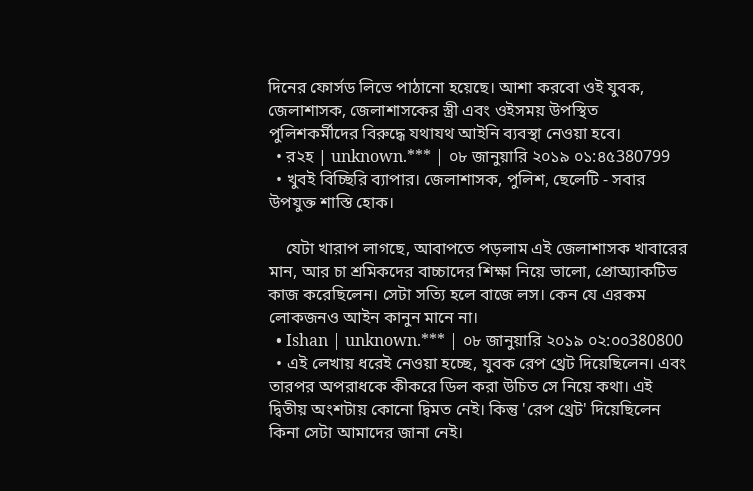দিনের ফোর্সড লিভে পাঠানো হয়েছে। আশা করবো ওই যুবক, জেলাশাসক, জেলাশাসকের স্ত্রী এবং ওইসময় উপস্থিত পুলিশকর্মীদের বিরুদ্ধে যথাযথ আইনি ব্যবস্থা নেওয়া হবে।
  • র২হ | unknown.*** | ০৮ জানুয়ারি ২০১৯ ০১:৪৫380799
  • খুবই বিচ্ছিরি ব্যাপার। জেলাশাসক, পুলিশ, ছেলেটি - সবার উপযুক্ত শাস্তি হোক।

    যেটা খারাপ লাগছে, আবাপতে পড়লাম এই জেলাশাসক খাবারের মান, আর চা শ্রমিকদের বাচ্চাদের শিক্ষা নিয়ে ভালো, প্রোঅ্যাকটিভ কাজ করেছিলেন। সেটা সত্যি হলে বাজে লস। কেন যে এরকম লোকজনও আইন কানুন মানে না।
  • Ishan | unknown.*** | ০৮ জানুয়ারি ২০১৯ ০২:০০380800
  • এই লেখায় ধরেই নেওয়া হচ্ছে, যুবক রেপ থ্রেট দিয়েছিলেন। এবং তারপর অপরাধকে কীকরে ডিল করা উচিত সে নিয়ে কথা। এই দ্বিতীয় অংশটায় কোনো দ্বিমত নেই। কিন্তু 'রেপ থ্রেট' দিয়েছিলেন কিনা সেটা আমাদের জানা নেই।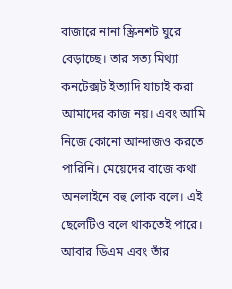বাজারে নানা স্ক্রিনশট ঘুরে বেড়াচ্ছে। তার সত্য মিথ্যা কনটেক্সট ইত্যাদি যাচাই করা আমাদের কাজ নয়। এবং আমি নিজে কোনো আন্দাজও করতে পারিনি। মেয়েদের বাজে কথা অনলাইনে বহু লোক বলে। এই ছেলেটিও বলে থাকতেই পারে। আবার ডিএম এবং তাঁর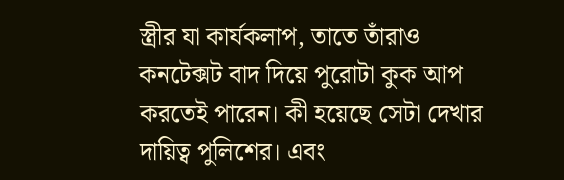স্ত্রীর যা কার্যকলাপ, তাতে তাঁরাও কনটেক্সট বাদ দিয়ে পুরোটা কুক আপ করতেই পারেন। কী হয়েছে সেটা দেখার দায়িত্ব পুলিশের। এবং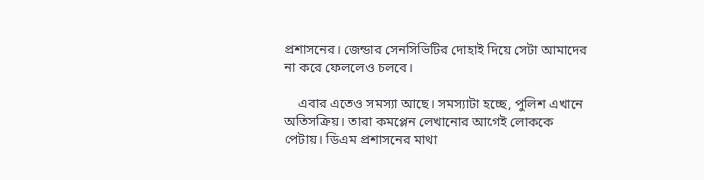প্রশাসনের। জেন্ডার সেনসিভিটির দোহাই দিয়ে সেটা আমাদের না করে ফেললেও চলবে।

    এবার এতেও সমস্যা আছে। সমস্যাটা হচ্ছে, পুলিশ এখানে অতিসক্রিয়। তারা কমপ্লেন লেখানোর আগেই লোককে পেটায়। ডিএম প্রশাসনের মাথা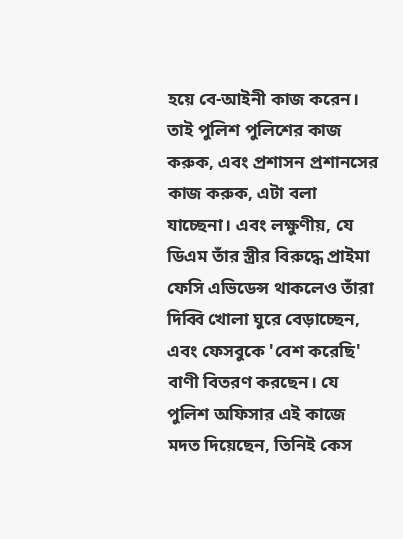হয়ে বে-আইনী কাজ করেন। তাই পুলিশ পুলিশের কাজ করুক, এবং প্রশাসন প্রশানসের কাজ করুক, এটা বলা যাচ্ছেনা। এবং লক্ষুণীয়, যে ডিএম তাঁর স্ত্রীর বিরুদ্ধে প্রাইমা ফেসি এভিডেন্স থাকলেও তাঁরা দিব্বি খোলা ঘুরে বেড়াচ্ছেন, এবং ফেসবুকে 'বেশ করেছি' বাণী বিতরণ করছেন। যে পুলিশ অফিসার এই কাজে মদত দিয়েছেন, তিনিই কেস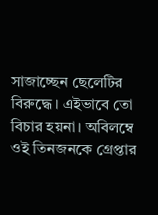সাজাচ্ছেন ছেলেটির বিরুদ্ধে। এইভাবে তো বিচার হয়না। অবিলম্বে ওই তিনজনকে গ্রেপ্তার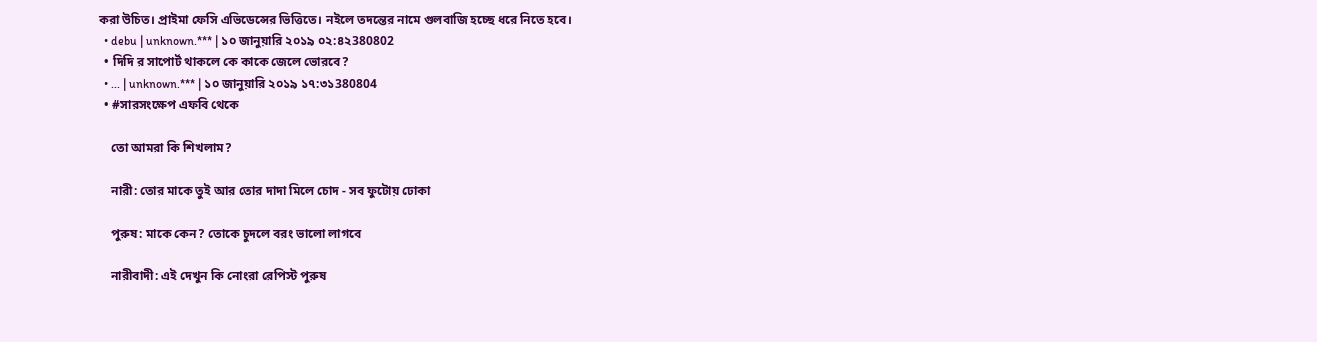করা উচিত। প্রাইমা ফেসি এভিডেন্সের ভিত্তিতে। নইলে তদন্তের নামে গুলবাজি হচ্ছে ধরে নিতে হবে।
  • debu | unknown.*** | ১০ জানুয়ারি ২০১৯ ০২:৪২380802
  • দিদি র সাপোর্ট থাকলে কে কাকে জেলে ভোরবে?
  • ... | unknown.*** | ১০ জানুয়ারি ২০১৯ ১৭:৩১380804
  • #সারসংক্ষেপ এফবি থেকে

    তো আমরা কি শিখলাম?

    নারী: তোর মাকে তুই আর তোর দাদা মিলে চোদ - সব ফুটোয় ঢোকা

    পুরুষ: মাকে কেন? তোকে চুদলে বরং ভালো লাগবে

    নারীবাদী: এই দেখুন কি নোংরা রেপিস্ট পুরুষ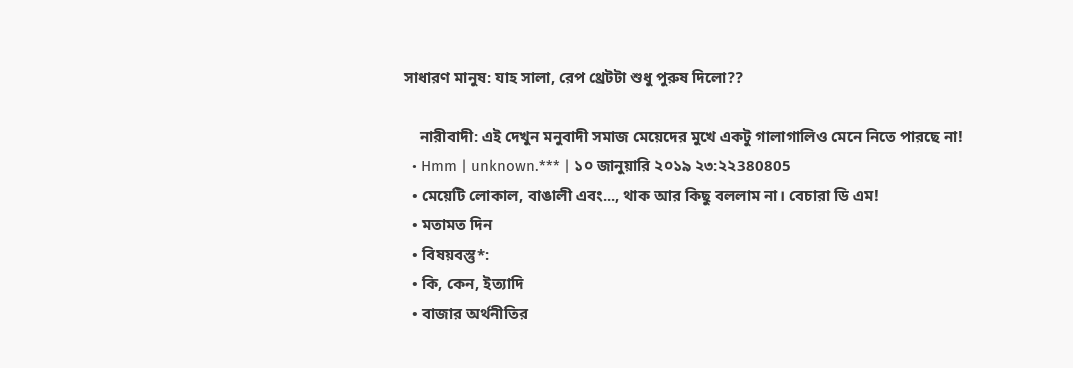সাধারণ মানুষ: যাহ সালা, রেপ থ্রেটটা শুধু পুরুষ দিলো??

    নারীবাদী: এই দেখুন মনুবাদী সমাজ মেয়েদের মুখে একটু গালাগালিও মেনে নিতে পারছে না!
  • Hmm | unknown.*** | ১০ জানুয়ারি ২০১৯ ২৩:২২380805
  • মেয়েটি লোকাল, বাঙালী এবং..., থাক আর কিছু বললাম না। বেচারা ডি এম!
  • মতামত দিন
  • বিষয়বস্তু*:
  • কি, কেন, ইত্যাদি
  • বাজার অর্থনীতির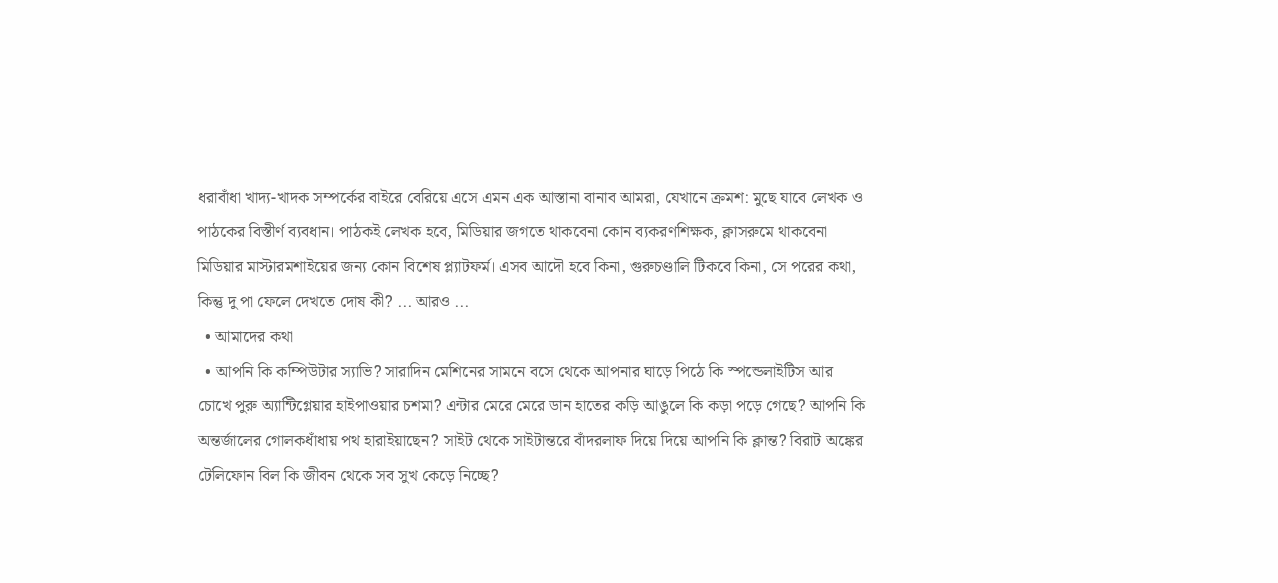ধরাবাঁধা খাদ্য-খাদক সম্পর্কের বাইরে বেরিয়ে এসে এমন এক আস্তানা বানাব আমরা, যেখানে ক্রমশ: মুছে যাবে লেখক ও পাঠকের বিস্তীর্ণ ব্যবধান। পাঠকই লেখক হবে, মিডিয়ার জগতে থাকবেনা কোন ব্যকরণশিক্ষক, ক্লাসরুমে থাকবেনা মিডিয়ার মাস্টারমশাইয়ের জন্য কোন বিশেষ প্ল্যাটফর্ম। এসব আদৌ হবে কিনা, গুরুচণ্ডালি টিকবে কিনা, সে পরের কথা, কিন্তু দু পা ফেলে দেখতে দোষ কী? ... আরও ...
  • আমাদের কথা
  • আপনি কি কম্পিউটার স্যাভি? সারাদিন মেশিনের সামনে বসে থেকে আপনার ঘাড়ে পিঠে কি স্পন্ডেলাইটিস আর চোখে পুরু অ্যান্টিগ্লেয়ার হাইপাওয়ার চশমা? এন্টার মেরে মেরে ডান হাতের কড়ি আঙুলে কি কড়া পড়ে গেছে? আপনি কি অন্তর্জালের গোলকধাঁধায় পথ হারাইয়াছেন? সাইট থেকে সাইটান্তরে বাঁদরলাফ দিয়ে দিয়ে আপনি কি ক্লান্ত? বিরাট অঙ্কের টেলিফোন বিল কি জীবন থেকে সব সুখ কেড়ে নিচ্ছে?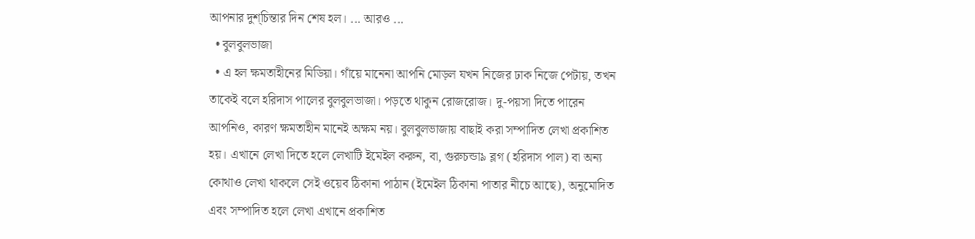আপনার দুশ্‌চিন্তার দিন শেষ হল। ... আরও ...
  • বুলবুলভাজা
  • এ হল ক্ষমতাহীনের মিডিয়া। গাঁয়ে মানেনা আপনি মোড়ল যখন নিজের ঢাক নিজে পেটায়, তখন তাকেই বলে হরিদাস পালের বুলবুলভাজা। পড়তে থাকুন রোজরোজ। দু-পয়সা দিতে পারেন আপনিও, কারণ ক্ষমতাহীন মানেই অক্ষম নয়। বুলবুলভাজায় বাছাই করা সম্পাদিত লেখা প্রকাশিত হয়। এখানে লেখা দিতে হলে লেখাটি ইমেইল করুন, বা, গুরুচন্ডা৯ ব্লগ (হরিদাস পাল) বা অন্য কোথাও লেখা থাকলে সেই ওয়েব ঠিকানা পাঠান (ইমেইল ঠিকানা পাতার নীচে আছে), অনুমোদিত এবং সম্পাদিত হলে লেখা এখানে প্রকাশিত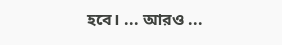হবে। ... আরও ...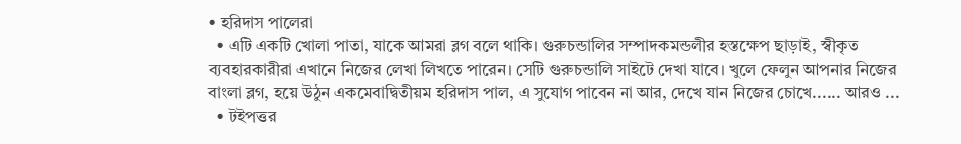• হরিদাস পালেরা
  • এটি একটি খোলা পাতা, যাকে আমরা ব্লগ বলে থাকি। গুরুচন্ডালির সম্পাদকমন্ডলীর হস্তক্ষেপ ছাড়াই, স্বীকৃত ব্যবহারকারীরা এখানে নিজের লেখা লিখতে পারেন। সেটি গুরুচন্ডালি সাইটে দেখা যাবে। খুলে ফেলুন আপনার নিজের বাংলা ব্লগ, হয়ে উঠুন একমেবাদ্বিতীয়ম হরিদাস পাল, এ সুযোগ পাবেন না আর, দেখে যান নিজের চোখে...... আরও ...
  • টইপত্তর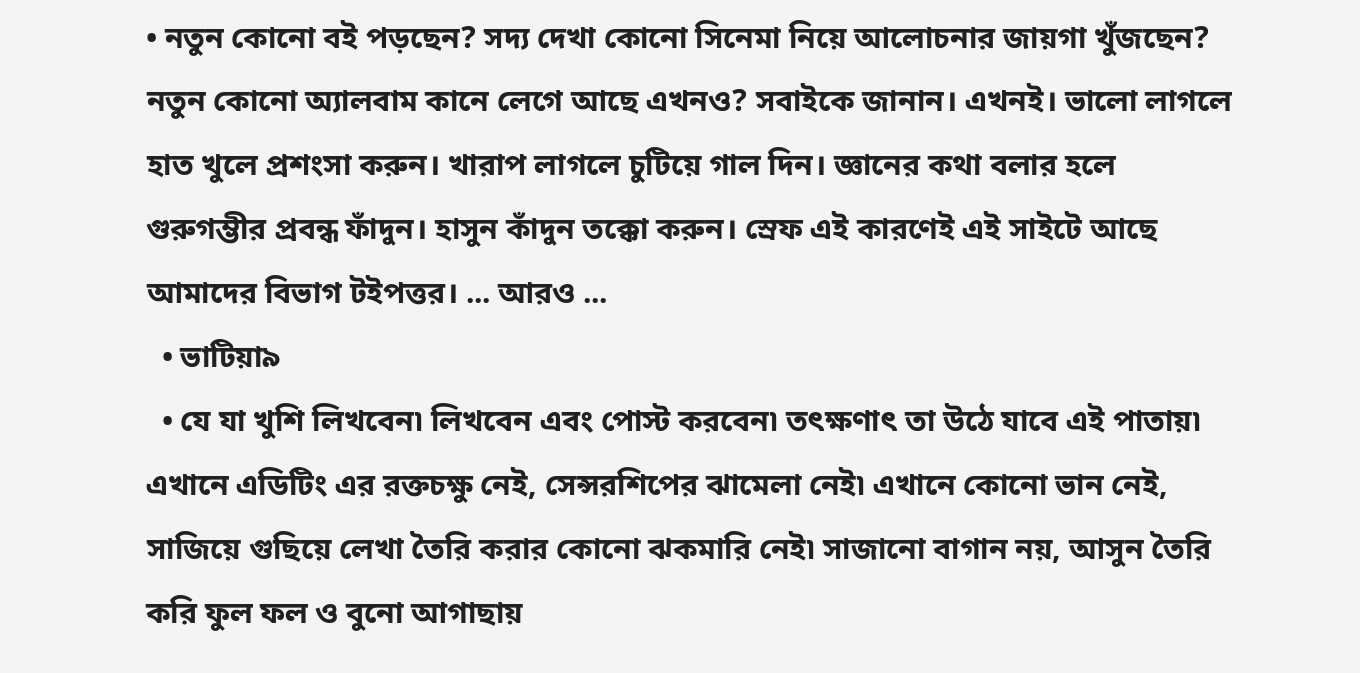• নতুন কোনো বই পড়ছেন? সদ্য দেখা কোনো সিনেমা নিয়ে আলোচনার জায়গা খুঁজছেন? নতুন কোনো অ্যালবাম কানে লেগে আছে এখনও? সবাইকে জানান। এখনই। ভালো লাগলে হাত খুলে প্রশংসা করুন। খারাপ লাগলে চুটিয়ে গাল দিন। জ্ঞানের কথা বলার হলে গুরুগম্ভীর প্রবন্ধ ফাঁদুন। হাসুন কাঁদুন তক্কো করুন। স্রেফ এই কারণেই এই সাইটে আছে আমাদের বিভাগ টইপত্তর। ... আরও ...
  • ভাটিয়া৯
  • যে যা খুশি লিখবেন৷ লিখবেন এবং পোস্ট করবেন৷ তৎক্ষণাৎ তা উঠে যাবে এই পাতায়৷ এখানে এডিটিং এর রক্তচক্ষু নেই, সেন্সরশিপের ঝামেলা নেই৷ এখানে কোনো ভান নেই, সাজিয়ে গুছিয়ে লেখা তৈরি করার কোনো ঝকমারি নেই৷ সাজানো বাগান নয়, আসুন তৈরি করি ফুল ফল ও বুনো আগাছায়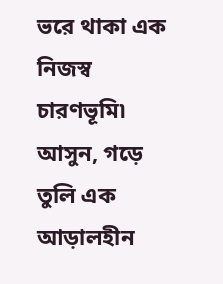ভরে থাকা এক নিজস্ব চারণভূমি৷ আসুন, গড়ে তুলি এক আড়ালহীন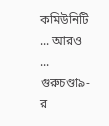কমিউনিটি ... আরও ...
গুরুচণ্ডা৯-র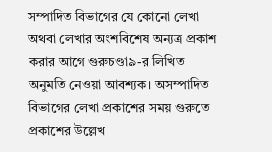সম্পাদিত বিভাগের যে কোনো লেখা অথবা লেখার অংশবিশেষ অন্যত্র প্রকাশ করার আগে গুরুচণ্ডা৯-র লিখিত অনুমতি নেওয়া আবশ্যক। অসম্পাদিত বিভাগের লেখা প্রকাশের সময় গুরুতে প্রকাশের উল্লেখ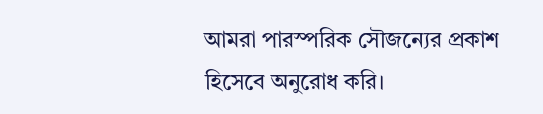আমরা পারস্পরিক সৌজন্যের প্রকাশ হিসেবে অনুরোধ করি।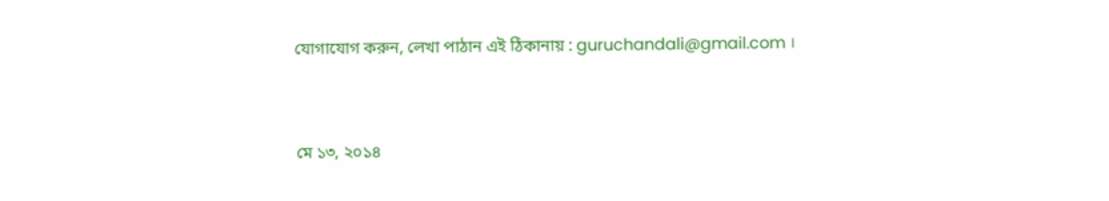যোগাযোগ করুন, লেখা পাঠান এই ঠিকানায় : guruchandali@gmail.com ।


মে ১৩, ২০১৪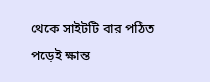থেকে সাইটটি বার পঠিত
পড়েই ক্ষান্ত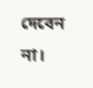দেবেন না।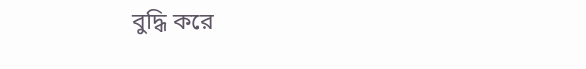বুদ্ধি করে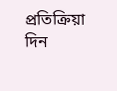প্রতিক্রিয়া দিন